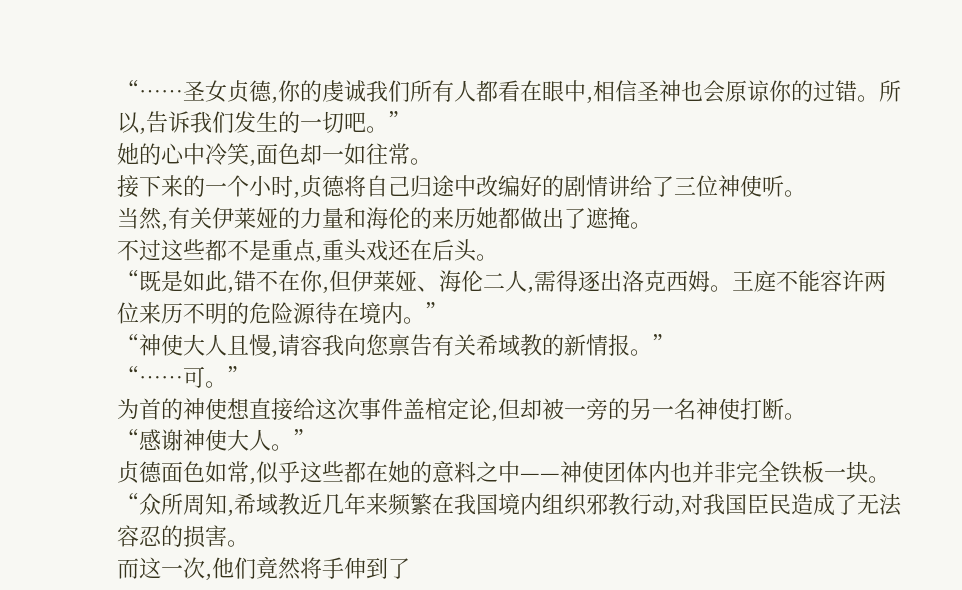“……圣女贞德,你的虔诚我们所有人都看在眼中,相信圣神也会原谅你的过错。所以,告诉我们发生的一切吧。”
她的心中冷笑,面色却一如往常。
接下来的一个小时,贞德将自己归途中改编好的剧情讲给了三位神使听。
当然,有关伊莱娅的力量和海伦的来历她都做出了遮掩。
不过这些都不是重点,重头戏还在后头。
“既是如此,错不在你,但伊莱娅、海伦二人,需得逐出洛克西姆。王庭不能容许两位来历不明的危险源待在境内。”
“神使大人且慢,请容我向您禀告有关希域教的新情报。”
“……可。”
为首的神使想直接给这次事件盖棺定论,但却被一旁的另一名神使打断。
“感谢神使大人。”
贞德面色如常,似乎这些都在她的意料之中——神使团体内也并非完全铁板一块。
“众所周知,希域教近几年来频繁在我国境内组织邪教行动,对我国臣民造成了无法容忍的损害。
而这一次,他们竟然将手伸到了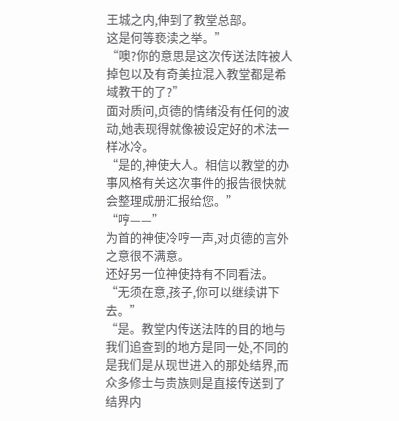王城之内,伸到了教堂总部。
这是何等亵渎之举。”
“噢?你的意思是这次传送法阵被人掉包以及有奇美拉混入教堂都是希域教干的了?”
面对质问,贞德的情绪没有任何的波动,她表现得就像被设定好的术法一样冰冷。
“是的,神使大人。相信以教堂的办事风格有关这次事件的报告很快就会整理成册汇报给您。”
“哼——”
为首的神使冷哼一声,对贞德的言外之意很不满意。
还好另一位神使持有不同看法。
“无须在意,孩子,你可以继续讲下去。”
“是。教堂内传送法阵的目的地与我们追查到的地方是同一处,不同的是我们是从现世进入的那处结界,而众多修士与贵族则是直接传送到了结界内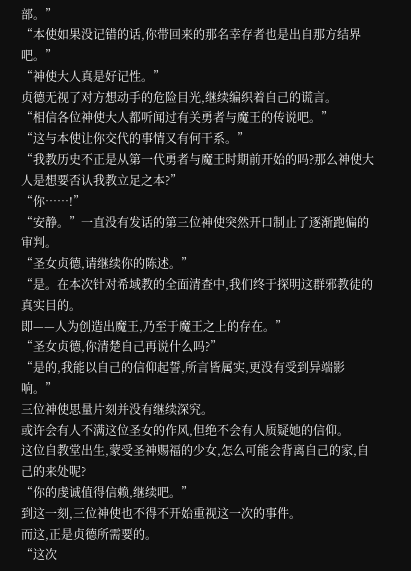部。”
“本使如果没记错的话,你带回来的那名幸存者也是出自那方结界吧。”
“神使大人真是好记性。”
贞德无视了对方想动手的危险目光,继续编织着自己的谎言。
“相信各位神使大人都听闻过有关勇者与魔王的传说吧。”
“这与本使让你交代的事情又有何干系。”
“我教历史不正是从第一代勇者与魔王时期前开始的吗?那么神使大人是想要否认我教立足之本?”
“你……!”
“安静。”一直没有发话的第三位神使突然开口制止了逐渐跑偏的审判。
“圣女贞德,请继续你的陈述。”
“是。在本次针对希域教的全面清查中,我们终于探明这群邪教徒的真实目的。
即——人为创造出魔王,乃至于魔王之上的存在。”
“圣女贞德,你清楚自己再说什么吗?”
“是的,我能以自己的信仰起誓,所言皆属实,更没有受到异端影响。”
三位神使思量片刻并没有继续深究。
或许会有人不满这位圣女的作风,但绝不会有人质疑她的信仰。
这位自教堂出生,蒙受圣神赐福的少女,怎么可能会背离自己的家,自己的来处呢?
“你的虔诚值得信赖,继续吧。”
到这一刻,三位神使也不得不开始重视这一次的事件。
而这,正是贞德所需要的。
“这次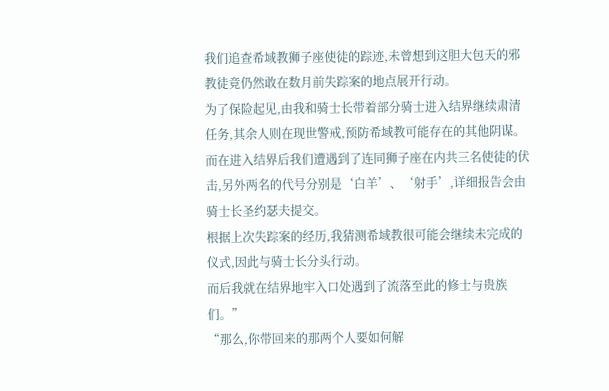我们追查希域教狮子座使徒的踪迹,未曾想到这胆大包天的邪教徒竟仍然敢在数月前失踪案的地点展开行动。
为了保险起见,由我和骑士长带着部分骑士进入结界继续肃清任务,其余人则在现世警戒,预防希域教可能存在的其他阴谋。
而在进入结界后我们遭遇到了连同狮子座在内共三名使徒的伏击,另外两名的代号分别是‘白羊’、‘射手’,详细报告会由骑士长圣约瑟夫提交。
根据上次失踪案的经历,我猜测希域教很可能会继续未完成的仪式,因此与骑士长分头行动。
而后我就在结界地牢入口处遇到了流落至此的修士与贵族们。”
“那么,你带回来的那两个人要如何解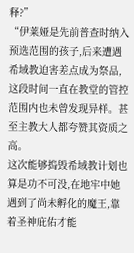释?”
“伊莱娅是先前普查时纳入预选范围的孩子,后来遭遇希域教迫害差点成为祭品,这段时间一直在教堂的管控范围内也未曾发现异样。甚至主教大人都夸赞其资质之高。
这次能够捣毁希域教计划也算是功不可没,在地牢中她遇到了尚未孵化的魔王,靠着圣神庇佑才能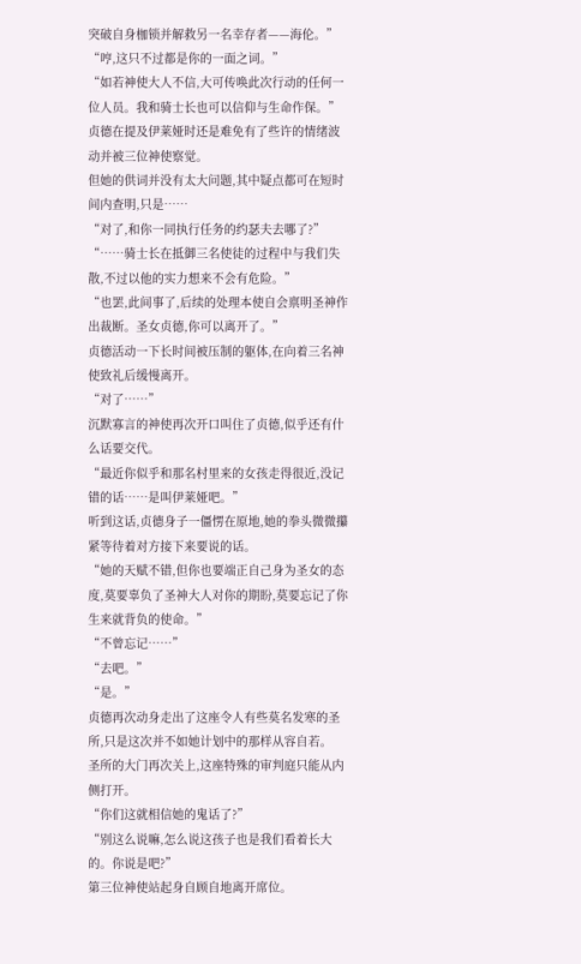突破自身枷锁并解救另一名幸存者——海伦。”
“哼,这只不过都是你的一面之词。”
“如若神使大人不信,大可传唤此次行动的任何一位人员。我和骑士长也可以信仰与生命作保。”
贞德在提及伊莱娅时还是难免有了些许的情绪波动并被三位神使察觉。
但她的供词并没有太大问题,其中疑点都可在短时间内查明,只是……
“对了,和你一同执行任务的约瑟夫去哪了?”
“……骑士长在抵御三名使徒的过程中与我们失散,不过以他的实力想来不会有危险。”
“也罢,此间事了,后续的处理本使自会禀明圣神作出裁断。圣女贞德,你可以离开了。”
贞德活动一下长时间被压制的躯体,在向着三名神使致礼后缓慢离开。
“对了……”
沉默寡言的神使再次开口叫住了贞德,似乎还有什么话要交代。
“最近你似乎和那名村里来的女孩走得很近,没记错的话……是叫伊莱娅吧。”
听到这话,贞德身子一僵愣在原地,她的拳头微微攥紧等待着对方接下来要说的话。
“她的天赋不错,但你也要端正自己身为圣女的态度,莫要辜负了圣神大人对你的期盼,莫要忘记了你生来就背负的使命。”
“不曾忘记……”
“去吧。”
“是。”
贞德再次动身走出了这座令人有些莫名发寒的圣所,只是这次并不如她计划中的那样从容自若。
圣所的大门再次关上,这座特殊的审判庭只能从内侧打开。
“你们这就相信她的鬼话了?”
“别这么说嘛,怎么说这孩子也是我们看着长大的。你说是吧?”
第三位神使站起身自顾自地离开席位。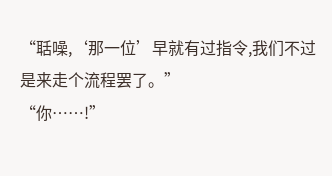“聒噪,‘那一位’早就有过指令,我们不过是来走个流程罢了。”
“你……!”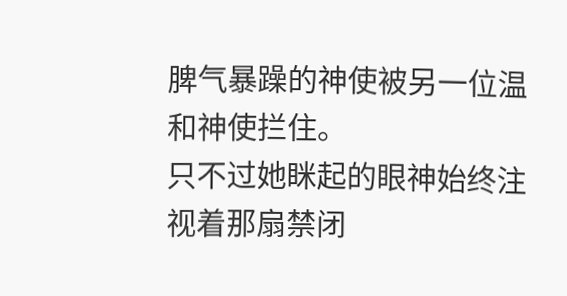脾气暴躁的神使被另一位温和神使拦住。
只不过她眯起的眼神始终注视着那扇禁闭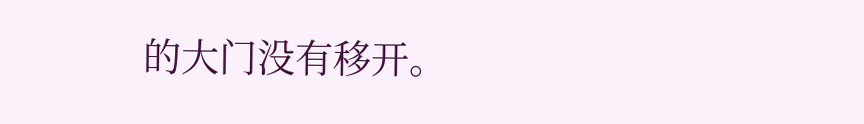的大门没有移开。